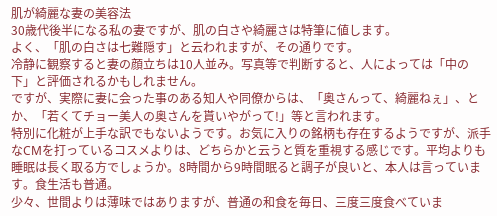肌が綺麗な妻の美容法
30歳代後半になる私の妻ですが、肌の白さや綺麗さは特筆に値します。
よく、「肌の白さは七難隠す」と云われますが、その通りです。
冷静に観察すると妻の顔立ちは10人並み。写真等で判断すると、人によっては「中の下」と評価されるかもしれません。
ですが、実際に妻に会った事のある知人や同僚からは、「奥さんって、綺麗ねぇ」、とか、「若くてチョー美人の奥さんを貰いやがって!」等と言われます。
特別に化粧が上手な訳でもないようです。お気に入りの銘柄も存在するようですが、派手なCMを打っているコスメよりは、どちらかと云うと質を重視する感じです。平均よりも睡眠は長く取る方でしょうか。8時間から9時間眠ると調子が良いと、本人は言っています。食生活も普通。
少々、世間よりは薄味ではありますが、普通の和食を毎日、三度三度食べていま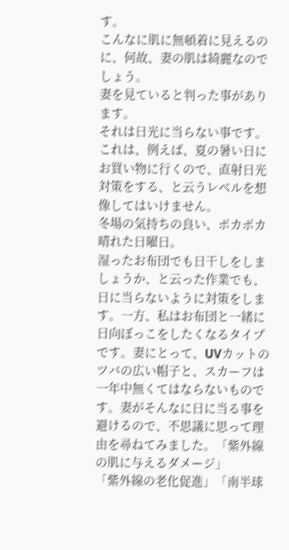す。
こんなに肌に無頓着に見えるのに、何故、妻の肌は綺麗なのでしょう。
妻を見ていると判った事があります。
それは日光に当らない事です。
これは、例えば、夏の暑い日にお買い物に行くので、直射日光対策をする、と云うレベルを想像してはいけません。
冬場の気持ちの良い、ポカポカ晴れた日曜日。
湿ったお布団でも日干しをしましょうか、と云った作業でも、日に当らないように対策をします。一方、私はお布団と一緒に日向ぼっこをしたくなるタイプです。妻にとって、UVカットのツバの広い帽子と、スカーフは一年中無くてはならないものです。妻がそんなに日に当る事を避けるので、不思議に思って理由を尋ねてみました。「紫外線の肌に与えるダメージ」
「紫外線の老化促進」「南半球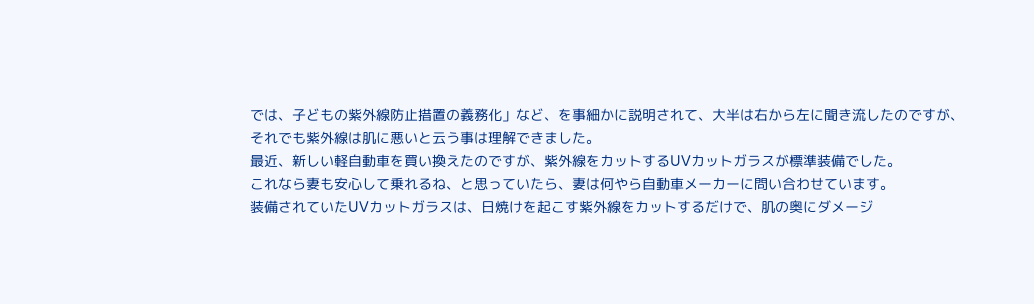では、子どもの紫外線防止措置の義務化」など、を事細かに説明されて、大半は右から左に聞き流したのですが、それでも紫外線は肌に悪いと云う事は理解できました。
最近、新しい軽自動車を買い換えたのですが、紫外線をカットするUVカットガラスが標準装備でした。
これなら妻も安心して乗れるね、と思っていたら、妻は何やら自動車メーカーに問い合わせています。
装備されていたUVカットガラスは、日焼けを起こす紫外線をカットするだけで、肌の奥にダメージ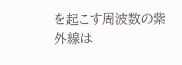を起こす周波数の紫外線は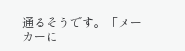通るそうです。「メーカーに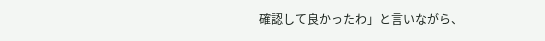確認して良かったわ」と言いながら、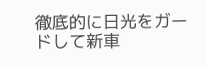徹底的に日光をガードして新車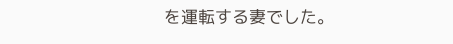を運転する妻でした。